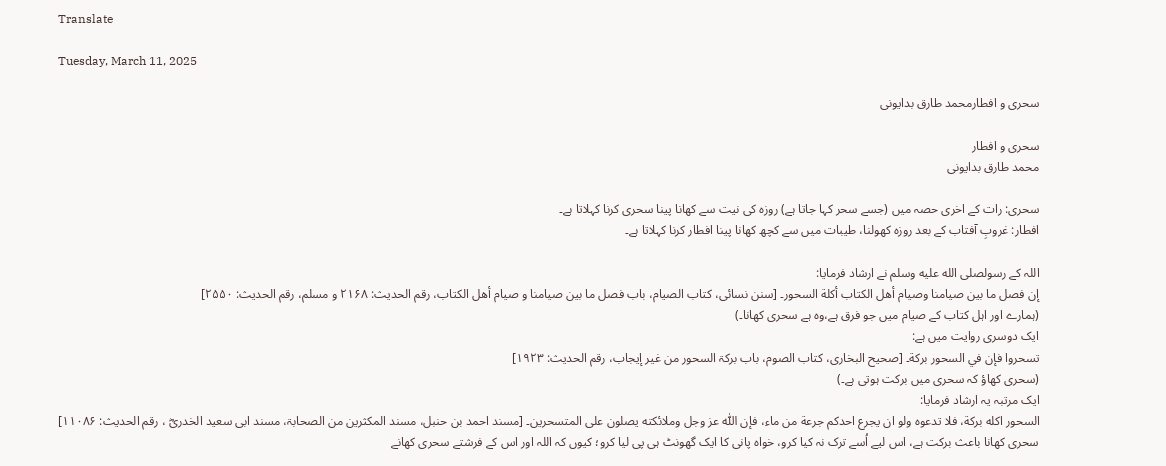Translate

Tuesday, March 11, 2025

سحری و افطارمحمد طارق بدایونی

سحری و افطار
محمد طارق بدایونی

سحری: رات کے اخری حصہ میں (جسے سحر کہا جاتا ہے) روزہ کی نیت سے کھانا پینا سحری کرنا کہلاتا ہے۔
افطار: غروبِ آفتاب کے بعد روزہ کھولنا، طیبات میں سے کچھ کھانا پینا افطار کرنا کہلاتا ہے۔

اللہ کے رسولصلى الله عليه وسلم نے ارشاد فرمایا:
إن فصل ما بين صيامنا وصيام أهل الكتاب أكلة السحور۔ [سنن نسائی، کتاب الصیام، باب فصل ما بین صیامنا و صیام أھل الکتاب، رقم الحدیث: ۲۱۶۸ و مسلم، رقم الحدیث: ۲۵۵۰]
(ہمارے اور اہل کتاب کے صیام میں جو فرق ہے،وہ ہے سحری کھانا۔)
ایک دوسری روایت میں ہے:
تسحروا فإن في السحور بركة۔ [صحیح البخاری، کتاب الصوم، باب برکۃ السحور من غیر إیجاب، رقم الحدیث: ۱۹۲۳]
(سحری کھاؤ کہ سحری میں برکت ہوتی ہے۔)
ایک مرتبہ یہ ارشاد فرمایا:
السحور اكله بركة، فلا تدعوه ولو ان يجرع احدكم جرعة من ماء، فإن اللّٰه عز وجل وملائكته يصلون على المتسحرين۔ [مسند احمد بن حنبل، مسند المکثرین من الصحابۃ، مسند ابی سعید الخدریؓ ، رقم الحدیث: ۱۱۰۸۶]
سحری کھانا باعث برکت ہے، اس لیے اُسے ترک نہ کیا کرو، خواہ پانی کا ایک گھونٹ ہی پی لیا کرو؛ کیوں کہ اللہ اور اس کے فرشتے سحری کھانے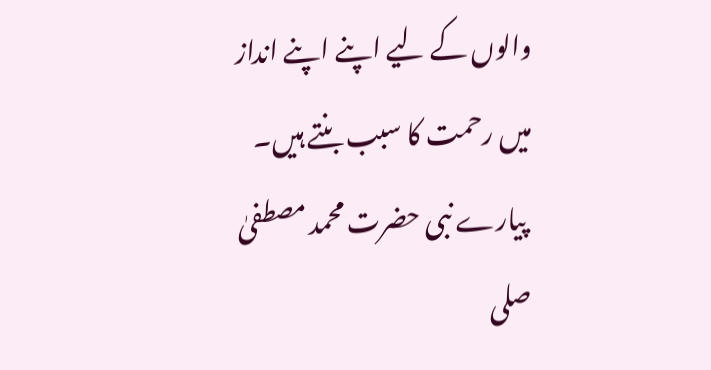والوں کے لیے اپنے اپنے انداز میں رحمت کا سبب بنتے ہیں۔
 پیارے نبی حضرت محمد مصطفیٰ صلى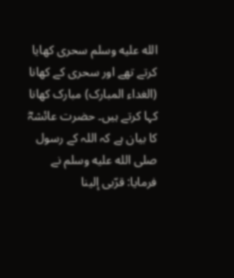الله عليه وسلم سحری کھایا کرتے تھے اور سحری کے کھانا (الغداء المبارک) مبارک کھانا کہا کرتے ہیں۔ حضرت عائشہؓ کا بیان ہے کہ اللہ کے رسول صلى الله عليه وسلم نے فرمایا: قرّبی إلینا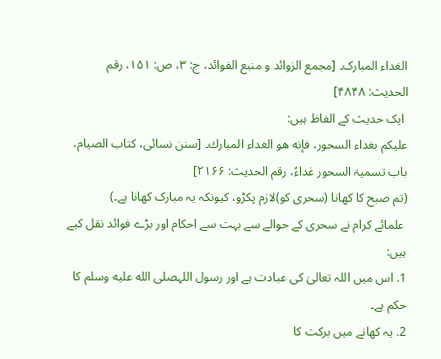الغداء المبارک۔ [مجمع الزوائد و منبع الفوائد، ج: ۳، ص: ۱۵۱، رقم الحدیث: ۴۸۴۸]
 ایک حدیث کے الفاظ ہیں:
عليكم بغداء السحور، فإنه هو الغداء المبارك۔ [سنن نسائی، کتاب الصیام، باب تسمیۃ السحور غداءً، رقم الحدیث: ۲۱۶۶]
(تم صبح کا کھانا (سحری کو)لازم پکڑو، کیونکہ یہ مبارک کھانا ہے۔)
 علمائے کرام نے سحری کے حوالے سے بہت سے احکام اور بڑے فوائد نقل کیے ہیں:
1. اس میں اللہ تعالیٰ کی عبادت ہے اور رسول اللہصلى الله عليه وسلم کا حکم ہے۔
2. یہ کھانے میں برکت کا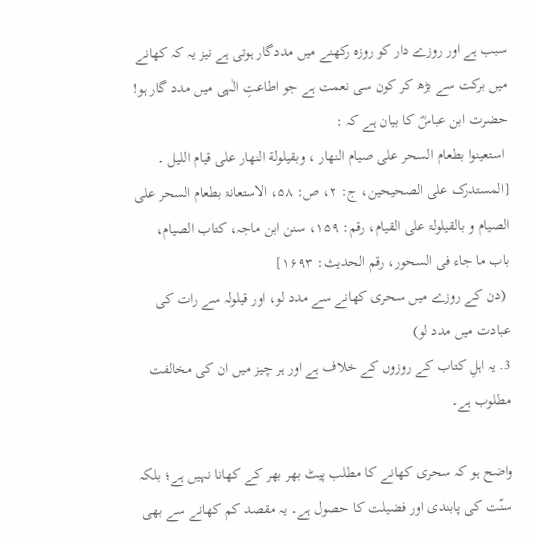سبب ہے اور روزے دار کو روزہ رکھنے میں مددگار ہوتی ہے نیز یہ کہ کھانے میں برکت سے بڑھ کر کون سی نعمت ہے جو اطاعتِ الٰہی میں مدد گار ہو! حضرت ابن عباسؓ کا بیان ہے کہ :
 استعينوا بطعام السحر على صيام النهار ، وبقيلولة النهار على قيام الليل ۔ [المستدرک علی الصحیحین، ج: ۲، ص: ۵۸، الاستعانۃ بطعام السحر علی الصیام و بالقیلولۃ علی القیام، رقم: ۱۵۹، سنن ابن ماجہ، کتاب الصیام، باب ما جاء فی السحور، رقم الحدیث: ۱۶۹۳]
 (دن کے روزے میں سحری کھانے سے مدد لو، اور قیلولہ سے رات کی عبادت میں مدد لو)
3. یہ اہلِ کتاب کے روزوں کے خلاف ہے اور ہر چیز میں ان کی مخالفت مطلوب ہے۔

واضح ہو کہ سحری کھانے کا مطلب پیٹ بھر بھر کے کھانا نہیں ہے؛ بلکہ سنّت کی پابندی اور فضیلت کا حصول ہے۔ یہ مقصد کم کھانے سے بھی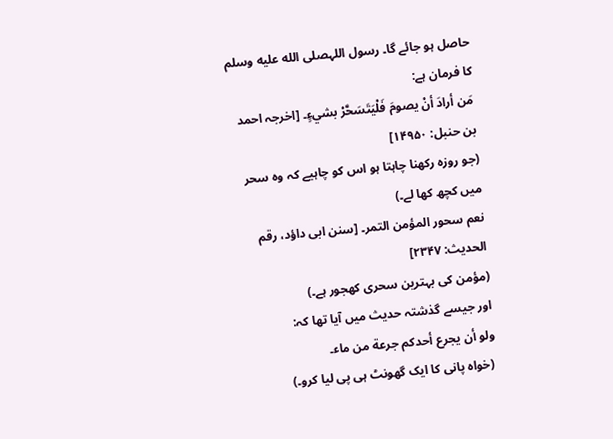حاصل ہو جائے گا۔ رسول اللہصلى الله عليه وسلم کا فرمان ہے:
مَن أرادَ أنْ يصومَ فَلْيَتَسَحَّرْ بشيءٍ۔ [اخرجہ احمد بن حنبل: ۱۴۹۵۰]
(جو روزہ رکھنا چاہتا ہو اس کو چاہیے کہ وہ سحر میں کچھ کھا لے۔)
نعم سحور المؤمن التمر۔ [سنن ابی داؤد، رقم الحدیث: ۲۳۴۷]
(مؤمن کی بہترین سحری کھجور ہے۔)
اور جیسے گذشتہ حدیث میں آیا تھا کہ:
ولو أن يجرع أحدكم جرعة من ماء۔
 (خواہ پانی کا ایک گھونٹ ہی پی لیا کرو۔)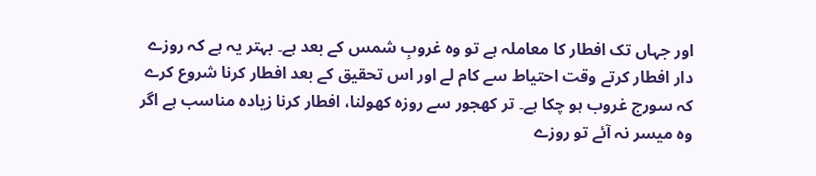اور جہاں تک افطار کا معاملہ ہے تو وہ غروبِ شمس کے بعد ہے۔ بہتر یہ ہے کہ روزے دار افطار کرتے وقت احتیاط سے کام لے اور اس تحقیق کے بعد افطار کرنا شروع کرے کہ سورج غروب ہو چکا ہے۔ تر کھجور سے روزہ کھولنا، افطار کرنا زیادہ مناسب ہے اگر وہ میسر نہ آئے تو روزے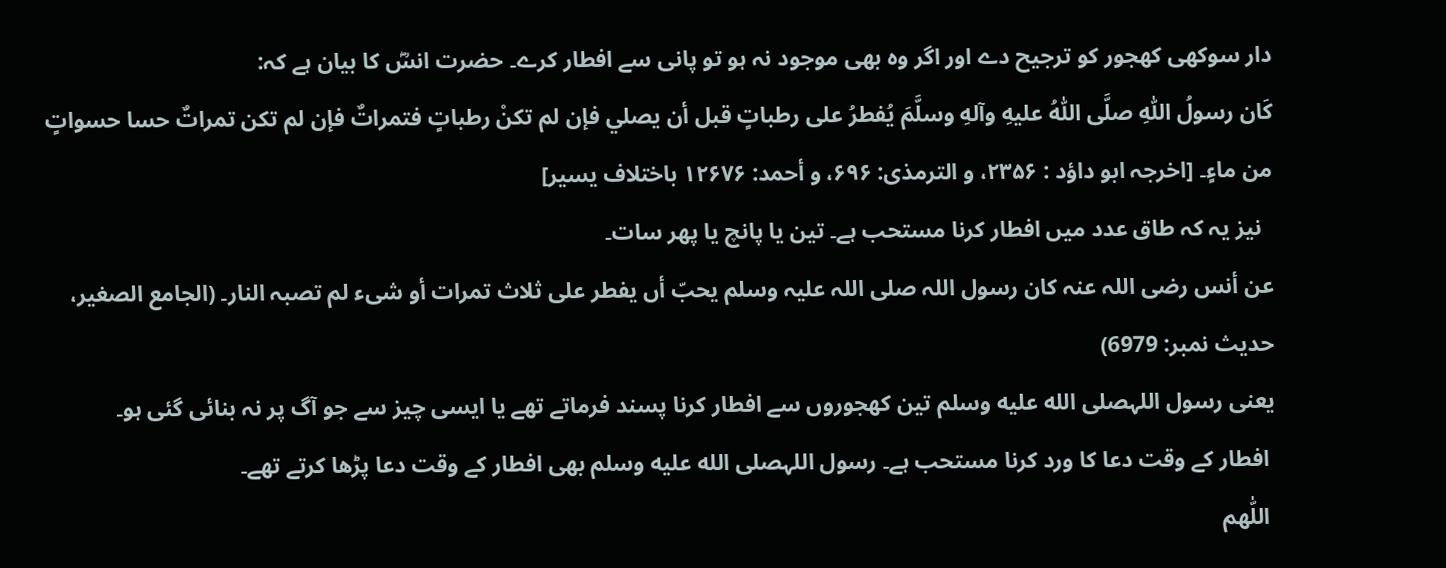دار سوکھی کھجور کو ترجیح دے اور اگر وہ بھی موجود نہ ہو تو پانی سے افطار کرے۔ حضرت انسؓ کا بیان ہے کہ:
کَان رسولُ اللّٰهِ صلَّى اللّٰهُ عليهِ وآلهِ وسلَّمَ يُفطرُ على رطباتٍ قبل أن يصلي فإن لم تكنْ رطباتٍ فتمراتٌ فإن لم تكن تمراتٌ حسا حسواتٍ من ماءٍ۔ [اخرجہ ابو داؤد : ۲۳۵۶، و الترمذی: ۶۹۶، و أحمد: ۱۲۶۷۶ باختلاف یسیر]
  نیز یہ کہ طاق عدد میں افطار کرنا مستحب ہے۔ تین یا پانچ یا پھر سات۔
عن أنس رضی اللہ عنہ کان رسول اللہ صلی اللہ علیہ وسلم یحبّ أں یفطر علی ثلاث تمرات أو شیء لم تصبہ النار۔ (الجامع الصغیر، حدیث نمبر: 6979)
یعنی رسول اللہصلى الله عليه وسلم تین کھجوروں سے افطار کرنا پسند فرماتے تھے یا ایسی چیز سے جو آگ پر نہ بنائی گئی ہو۔
 افطار کے وقت دعا کا ورد کرنا مستحب ہے۔ رسول اللہصلى الله عليه وسلم بھی افطار کے وقت دعا پڑھا کرتے تھے۔
 اللّٰھم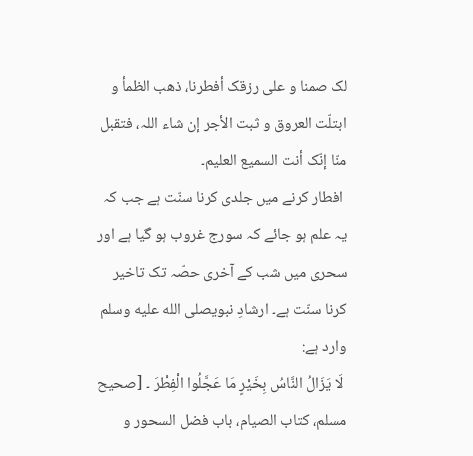لک صمنا و علی رزقک أفطرنا، ذھب الظمأ و ابتلّت العروق و ثبت الأجر إن شاء اللہ، فتقبل منّا إنّک أنت السمیع العلیم۔
 افطار کرنے میں جلدی کرنا سنّت ہے جب کہ یہ علم ہو جائے کہ سورج غروب ہو گیا ہے اور سحری میں شب کے آخری حصّہ تک تاخیر کرنا سنّت ہے۔ ارشادِ نبویصلى الله عليه وسلم وارد ہے:
 لَا يَزَالُ النَّاسُ بِخَيْرٍ مَا عَجَّلُوا الْفِطْرَ ۔ [صحیح مسلم، کتاب الصیام، باب فضل السحور و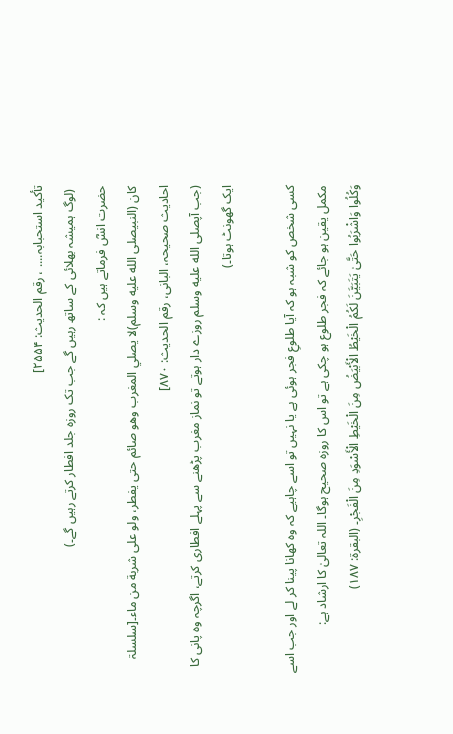تأکید استحبابہ.... ، رقم الحدیث: ۲۵۵۴]
 (لوگ ہمیشہ بھلائی کے ساتھ رہیں گے جب تک روزہ جلد افطار کرتے رہیں گے۔)
حضرت انسؓ فرماتے ہیں کہ :
كان (النبیصلى الله عليه وسلم)لا يصلي المغرب وهو صائم حتى يفطر، ولو على شربة من ماء۔[سلسلۃ احادیث صحیحہ، البانی، رقم الحدیث: ۸۷۰]
(جب آپصلى الله عليه وسلم روزے دار ہوتے تو نماز مغرب پڑھنے سے پہلے افطاری کرتے، اگرچہ وہ پانی کا ایک گھونٹ ہوتا۔)

کسی شخص کو شبہ ہو کہ آیا طلوعِ فجر ہوئی ہے یا نہیں تو اسے چاہیے کہ وہ کھانا پینا کر لے اور جب اسے مکمل یقین ہو جائے کہ فجر طلوع ہو چکی ہے تو اس کا روزہ صحیح ہوگا۔ اللہ تعالیٰ کا ارشاد ہے:
وَكُلُوا وَاشْرَبُوا حَتَّىٰ يَتَبَيَّنَ لَكُمُ الْخَيْطُ الْأَبْيَضُ مِنَ الْخَيْطِ الْأَسْوَدِ مِنَ الْفَجْرِ۔ (البقرۃ: ۱۸۷)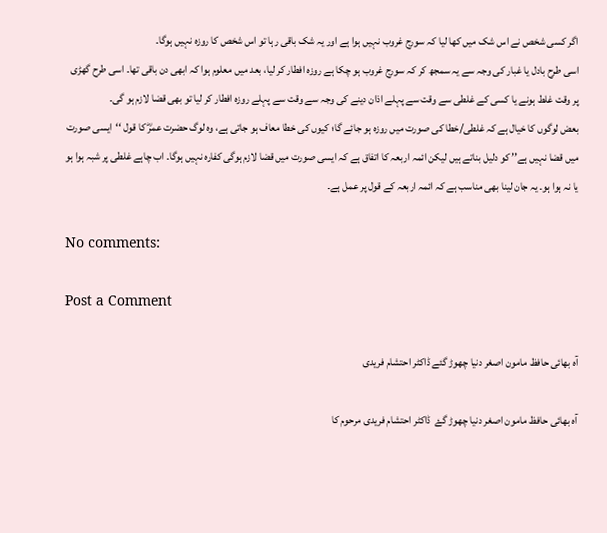اگر کسی شخص نے اس شک میں کھا لیا کہ سورج غروب نہیں ہوا ہے اور یہ شک باقی رہا تو اس شخص کا روزہ نہیں ہوگا۔
اسی طرح بادل یا غبار کی وجہ سے یہ سمجھ کر کہ سورج غروب ہو چکا ہے روزہ افطار کر لیا، بعد میں معلوم ہوا کہ ابھی دن باقی تھا۔ اسی طرح گھڑی پر وقت غلط ہونے یا کسی کے غلطی سے وقت سے پہلے اذان دینے کی وجہ سے وقت سے پہلے روزہ افطار کر لیا تو بھی قضا لازم ہو گی۔
بعض لوگوں کا خیال ہے کہ غلطی/خطا کی صورت میں روزہ ہو جائے گا؛ کیوں کی خطا معاف ہو جاتی ہے، وہ لوگ حضرت عمرؓ کا قول ‘‘ایسی صورت میں قضا نہیں ہے’’ کو دلیل بناتے ہیں لیکن ائمہ اربعہ کا اتفاق ہے کہ ایسی صورت میں قضا لازم ہوگی کفارہ نہیں ہوگا۔ اب چاہے غلطی پر شبہ ہوا ہو یا نہ ہوا ہو۔ یہ جان لینا بھی مناسب ہے کہ ائمہ اربعہ کے قول پر عمل ہے۔

No comments:

Post a Comment

آہ بھائی حافظ مامون اصغر دنیا چھوڑ گئے ڈاکٹر احتشام فریدی

آہ بھائی حافظ مامون اصغر دنیا چھوڑ گۓ  ڈاکٹر احتشام فریدی مرحوم کا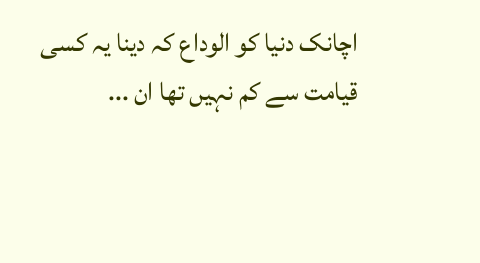اچانک دنیا کو الوداع کہ دینا یہ کسی قیامت سے کم نہیں تھا ان ...